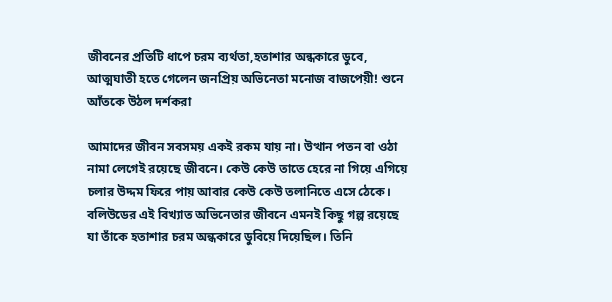জীবনের প্রতিটি ধাপে চরম ব্যর্থতা,হতাশার অন্ধকারে ডুবে, আত্মঘাতী হতে গেলেন জনপ্রিয় অভিনেতা মনোজ বাজপেয়ী! শুনে আঁতকে উঠল দর্শকরা

আমাদের জীবন সবসময় একই রকম যায় না। উত্থান পতন বা ওঠা নামা লেগেই রয়েছে জীবনে। কেউ কেউ তাতে হেরে না গিয়ে এগিয়ে চলার উদ্দম ফিরে পায় আবার কেউ কেউ তলানিতে এসে ঠেকে।
বলিউডের এই বিখ্যাত অভিনেতার জীবনে এমনই কিছু গল্প রয়েছে যা তাঁকে হতাশার চরম অন্ধকারে ডুবিয়ে দিয়েছিল। তিনি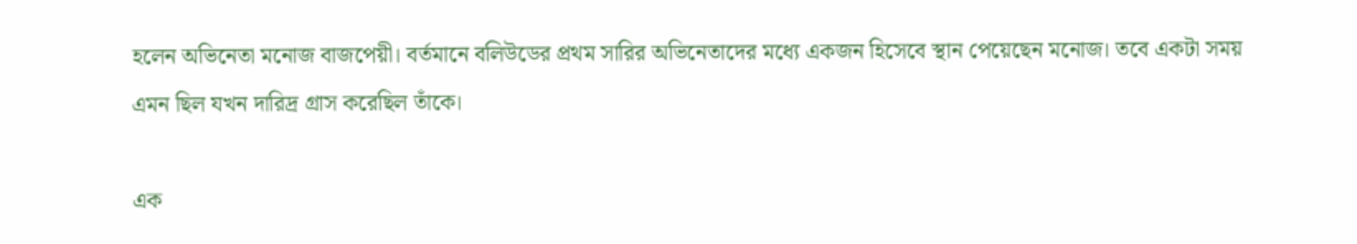হলেন অভিনেতা মনোজ বাজপেয়ী। বর্তমানে বলিউডের প্রথম সারির অভিনেতাদের মধ্যে একজন হিসেবে স্থান পেয়েছেন মনোজ। তবে একটা সময় এমন ছিল যখন দারিদ্র গ্রাস করেছিল তাঁকে।

এক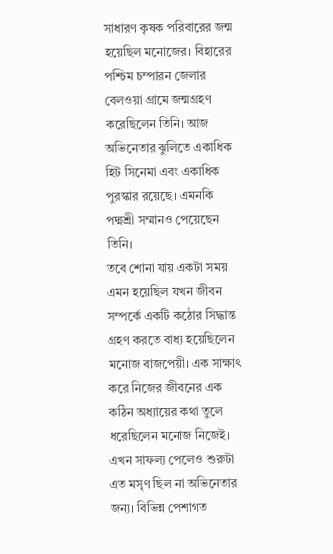সাধারণ কৃষক পরিবারের জন্ম হয়েছিল মনোজের। বিহারের পশ্চিম চম্পারন জেলার বেলওয়া গ্রামে জন্মগ্রহণ করেছিলেন তিনি। আজ অভিনেতার ঝুলিতে একাধিক হিট সিনেমা এবং একাধিক পুরস্কার রয়েছে। এমনকি পদ্মশ্রী সম্মানও পেয়েছেন তিনি।
তবে শোনা যায় একটা সময় এমন হয়েছিল যখন জীবন সম্পর্কে একটি কঠোর সিদ্ধান্ত গ্রহণ করতে বাধ্য হয়েছিলেন মনোজ বাজপেয়ী। এক সাক্ষাৎ করে নিজের জীবনের এক কঠিন অধ্যায়ের কথা তুলে ধরেছিলেন মনোজ নিজেই। এখন সাফল্য পেলেও শুরুটা এত মসৃণ ছিল না অভিনেতার জন্য। বিভিন্ন পেশাগত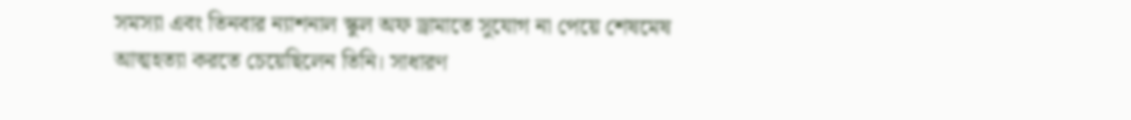সমস্যা এবং তিনবার ন্যাশনাল স্কুল অফ ড্রামাতে সুযোগ না পেয়ে শেষমেষ আত্মহত্যা করতে চেয়েছিলেন তিনি। সাধারণ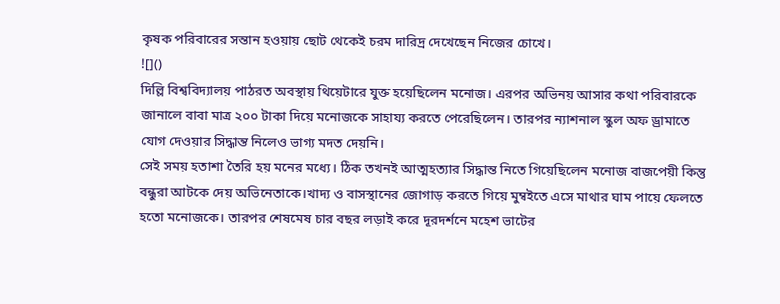কৃষক পরিবারের সন্তান হওয়ায় ছোট থেকেই চরম দারিদ্র দেখেছেন নিজের চোখে।
![]()
দিল্লি বিশ্ববিদ্যালয় পাঠরত অবস্থায় থিয়েটারে যুক্ত হয়েছিলেন মনোজ। এরপর অভিনয় আসার কথা পরিবারকে জানালে বাবা মাত্র ২০০ টাকা দিয়ে মনোজকে সাহায্য করতে পেরেছিলেন। তারপর ন্যাশনাল স্কুল অফ ড্রামাতে যোগ দেওয়ার সিদ্ধান্ত নিলেও ভাগ্য মদত দেয়নি।
সেই সময় হতাশা তৈরি হয় মনের মধ্যে। ঠিক তখনই আত্মহত্যার সিদ্ধান্ত নিতে গিয়েছিলেন মনোজ বাজপেয়ী কিন্তু বন্ধুরা আটকে দেয় অভিনেতাকে।খাদ্য ও বাসস্থানের জোগাড় করতে গিয়ে মুম্বইতে এসে মাথার ঘাম পায়ে ফেলতে হতো মনোজকে। তারপর শেষমেষ চার বছর লড়াই করে দূরদর্শনে মহেশ ভাটের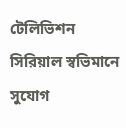টেলিভিশন সিরিয়াল স্বভিমানে সুযোগ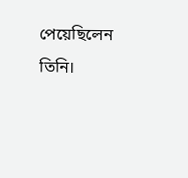পেয়েছিলেন তিনি।